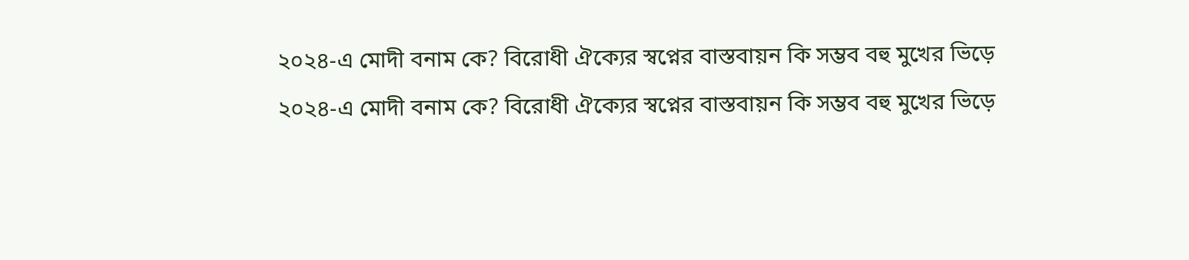২০২৪-এ মোদী বনাম কে? বিরোধী ঐক্যের স্বপ্নের বাস্তবায়ন কি সম্ভব বহু মুখের ভিড়ে
২০২৪-এ মোদী বনাম কে? বিরোধী ঐক্যের স্বপ্নের বাস্তবায়ন কি সম্ভব বহু মুখের ভিড়ে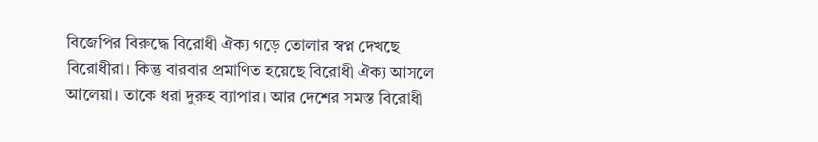বিজেপির বিরুদ্ধে বিরোধী ঐক্য গড়ে তোলার স্বপ্ন দেখছে বিরোধীরা। কিন্তু বারবার প্রমাণিত হয়েছে বিরোধী ঐক্য আসলে আলেয়া। তাকে ধরা দুরুহ ব্যাপার। আর দেশের সমস্ত বিরোধী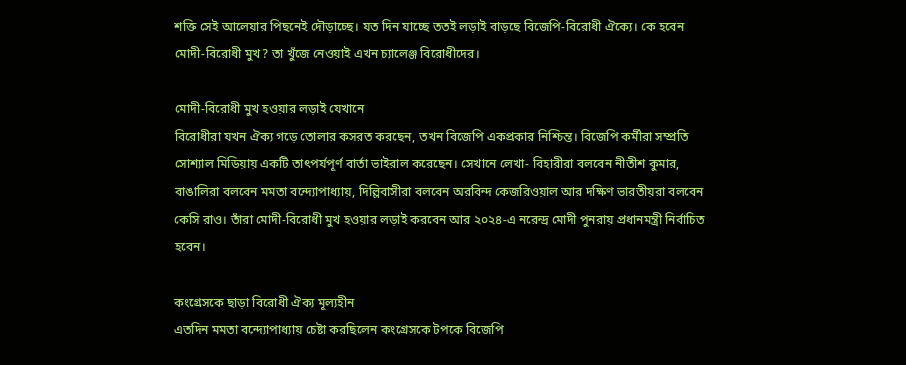শক্তি সেই আলেয়ার পিছনেই দৌড়াচ্ছে। যত দিন যাচ্ছে ততই লড়াই বাড়ছে বিজেপি-বিরোধী ঐক্যে। কে হবেন মোদী-বিরোধী মুখ? তা খুঁজে নেওয়াই এখন চ্যালেঞ্জ বিরোধীদের।

মোদী-বিরোধী মুখ হওয়ার লড়াই যেখানে
বিরোধীরা যখন ঐক্য গড়ে তোলার কসরত করছেন, তখন বিজেপি একপ্রকার নিশ্চিন্ত। বিজেপি কর্মীরা সম্প্রতি সোশ্যাল মিডিয়ায় একটি তাৎপর্যপূর্ণ বার্তা ভাইরাল করেছেন। সেখানে লেখা- বিহারীরা বলবেন নীতীশ কুমার, বাঙালিরা বলবেন মমতা বন্দ্যোপাধ্যায়, দিল্লিবাসীরা বলবেন অরবিন্দ কেজরিওয়াল আর দক্ষিণ ভারতীয়রা বলবেন কেসি রাও। তাঁরা মোদী-বিরোধী মুখ হওয়ার লড়াই করবেন আর ২০২৪-এ নরেন্দ্র মোদী পুনরায় প্রধানমন্ত্রী নির্বাচিত হবেন।

কংগ্রেসকে ছাড়া বিরোধী ঐক্য মূল্যহীন
এতদিন মমতা বন্দ্যোপাধ্যায় চেষ্টা করছিলেন কংগ্রেসকে টপকে বিজেপি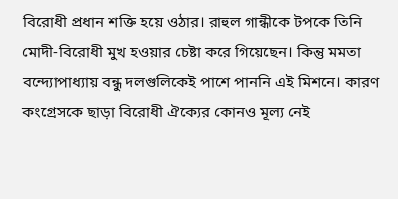বিরোধী প্রধান শক্তি হয়ে ওঠার। রাহুল গান্ধীকে টপকে তিনি মোদী-বিরোধী মুখ হওয়ার চেষ্টা করে গিয়েছেন। কিন্তু মমতা বন্দ্যোপাধ্যায় বন্ধু দলগুলিকেই পাশে পাননি এই মিশনে। কারণ কংগ্রেসকে ছাড়া বিরোধী ঐক্যের কোনও মূল্য নেই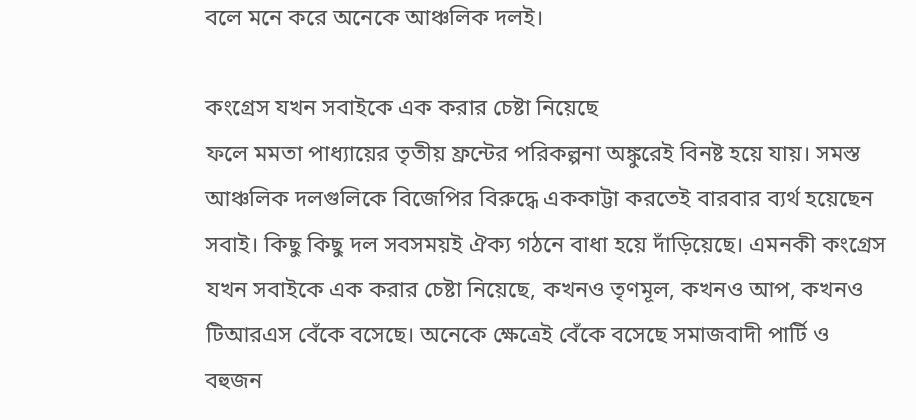বলে মনে করে অনেকে আঞ্চলিক দলই।

কংগ্রেস যখন সবাইকে এক করার চেষ্টা নিয়েছে
ফলে মমতা পাধ্যায়ের তৃতীয় ফ্রন্টের পরিকল্পনা অঙ্কুরেই বিনষ্ট হয়ে যায়। সমস্ত আঞ্চলিক দলগুলিকে বিজেপির বিরুদ্ধে এককাট্টা করতেই বারবার ব্যর্থ হয়েছেন সবাই। কিছু কিছু দল সবসময়ই ঐক্য গঠনে বাধা হয়ে দাঁড়িয়েছে। এমনকী কংগ্রেস যখন সবাইকে এক করার চেষ্টা নিয়েছে, কখনও তৃণমূল, কখনও আপ, কখনও টিআরএস বেঁকে বসেছে। অনেকে ক্ষেত্রেই বেঁকে বসেছে সমাজবাদী পার্টি ও বহুজন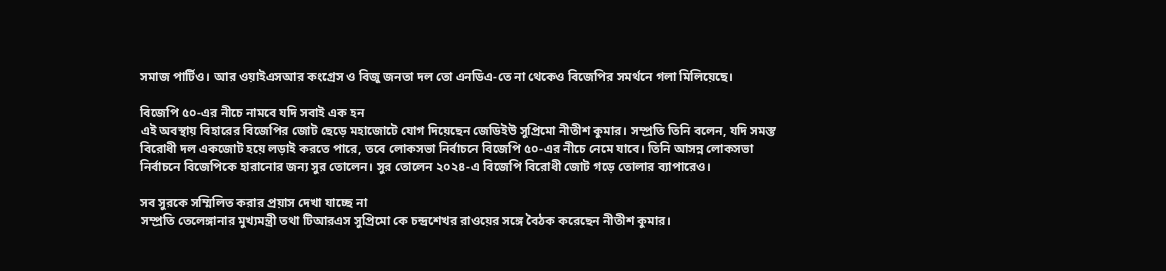সমাজ পার্টিও। আর ওয়াইএসআর কংগ্রেস ও বিজু জনতা দল তো এনডিএ-তে না থেকেও বিজেপির সমর্থনে গলা মিলিয়েছে।

বিজেপি ৫০-এর নীচে নামবে যদি সবাই এক হন
এই অবস্থায় বিহারের বিজেপির জোট ছেড়ে মহাজোটে যোগ দিয়েছেন জেডিইউ সুপ্রিমো নীতীশ কুমার। সম্প্রতি তিনি বলেন, যদি সমস্ত বিরোধী দল একজোট হয়ে লড়াই করতে পারে, তবে লোকসভা নির্বাচনে বিজেপি ৫০-এর নীচে নেমে যাবে। তিনি আসন্ন লোকসভা নির্বাচনে বিজেপিকে হারানোর জন্য সুর তোলেন। সুর তোলেন ২০২৪-এ বিজেপি বিরোধী জোট গড়ে তোলার ব্যাপারেও।

সব সুরকে সম্মিলিত করার প্রয়াস দেখা যাচ্ছে না
সম্প্রতি তেলেঙ্গানার মুখ্যমন্ত্রী তথা টিআরএস সুপ্রিমো কে চন্দ্রশেখর রাওয়ের সঙ্গে বৈঠক করেছেন নীতীশ কুমার।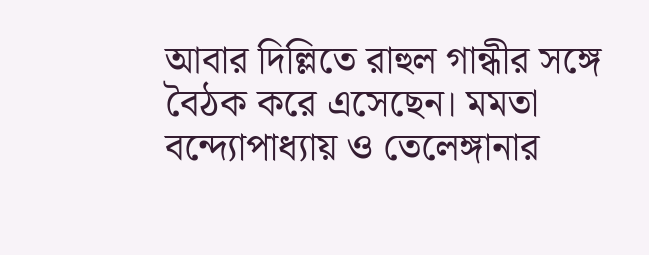আবার দিল্লিতে রাহুল গান্ধীর সঙ্গে বৈঠক করে এসেছেন। মমতা বন্দ্যোপাধ্যায় ও তেলেঙ্গানার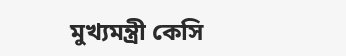মুখ্যমন্ত্রী কেসি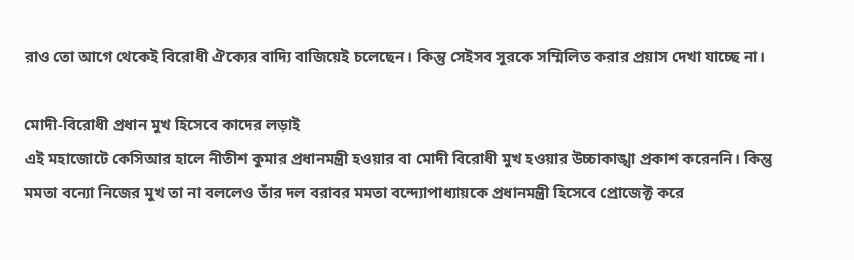রাও তো আগে থেকেই বিরোধী ঐক্যের বাদ্যি বাজিয়েই চলেছেন। কিন্তু সেইসব সুরকে সম্মিলিত করার প্রয়াস দেখা যাচ্ছে না।

মোদী-বিরোধী প্রধান মুখ হিসেবে কাদের লড়াই
এই মহাজোটে কেসিআর হালে নীতীশ কুমার প্রধানমন্ত্রী হওয়ার বা মোদী বিরোধী মুখ হওয়ার উচ্চাকাঙ্খা প্রকাশ করেননি। কিন্তু মমতা বন্যো নিজের মুখ তা না বললেও তাঁর দল বরাবর মমতা বন্দ্যোপাধ্যায়কে প্রধানমন্ত্রী হিসেবে প্রোজেক্ট করে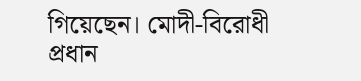গিয়েছেন। মোদী-বিরোধী প্রধান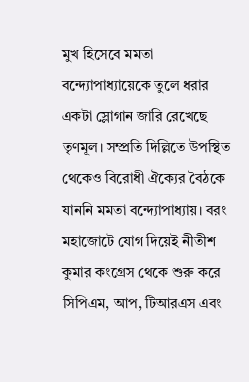মুখ হিসেবে মমতা বন্দ্যোপাধ্যায়েকে তুলে ধরার একটা স্লোগান জারি রেখেছে তৃণমূল। সম্প্রতি দিল্লিতে উপস্থিত থেকেও বিরোধী ঐক্যের বৈঠকে যাননি মমতা বন্দ্যোপাধ্যায়। বরং মহাজোটে যোগ দিয়েই নীতীশ কুমার কংগ্রেস থেকে শুরু করে সিপিএম, আপ, টিআরএস এবং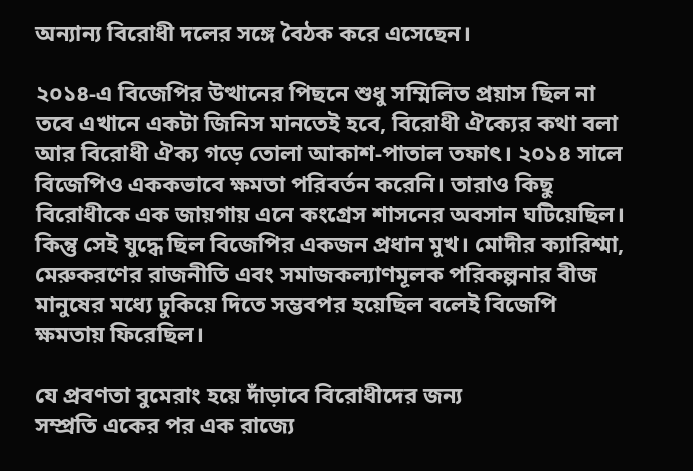অন্যান্য বিরোধী দলের সঙ্গে বৈঠক করে এসেছেন।

২০১৪-এ বিজেপির উত্থানের পিছনে শুধু সম্মিলিত প্রয়াস ছিল না
তবে এখানে একটা জিনিস মানতেই হবে, বিরোধী ঐক্যের কথা বলা আর বিরোধী ঐক্য গড়ে তোলা আকাশ-পাতাল তফাৎ। ২০১৪ সালে বিজেপিও এককভাবে ক্ষমতা পরিবর্তন করেনি। তারাও কিছু বিরোধীকে এক জায়গায় এনে কংগ্রেস শাসনের অবসান ঘটিয়েছিল। কিন্তু সেই যুদ্ধে ছিল বিজেপির একজন প্রধান মুখ। মোদীর ক্যারিশ্মা, মেরুকরণের রাজনীতি এবং সমাজকল্যাণমূলক পরিকল্পনার বীজ মানুষের মধ্যে ঢুকিয়ে দিতে সম্ভবপর হয়েছিল বলেই বিজেপি ক্ষমতায় ফিরেছিল।

যে প্রবণতা বুমেরাং হয়ে দাঁড়াবে বিরোধীদের জন্য
সম্প্রতি একের পর এক রাজ্যে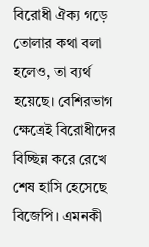বিরোধী ঐক্য গড়ে তোলার কথা বলা হলেও, তা ব্যর্থ হয়েছে। বেশিরভাগ ক্ষেত্রেই বিরোধীদের বিচ্ছিন্ন করে রেখে শেষ হাসি হেসেছে বিজেপি। এমনকী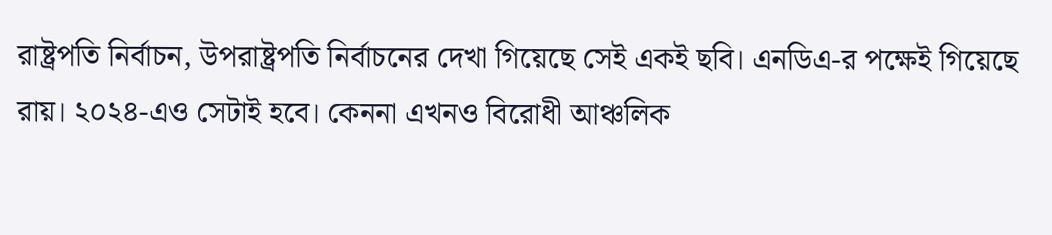রাষ্ট্রপতি নির্বাচন, উপরাষ্ট্রপতি নির্বাচনের দেখা গিয়েছে সেই একই ছবি। এনডিএ-র পক্ষেই গিয়েছে রায়। ২০২৪-এও সেটাই হবে। কেননা এখনও বিরোধী আঞ্চলিক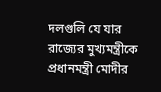দলগুলি যে যার রাজ্যের মুখ্যমন্ত্রীকে প্রধানমন্ত্রী মোদীর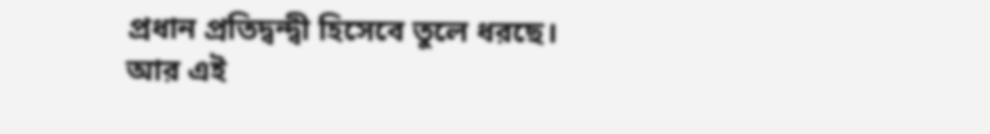প্রধান প্রতিদ্বন্দ্বী হিসেবে তুলে ধরছে। আর এই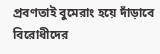প্রবণতাই বুমেরাং হয়ে দাঁড়াবে বিরোধীদের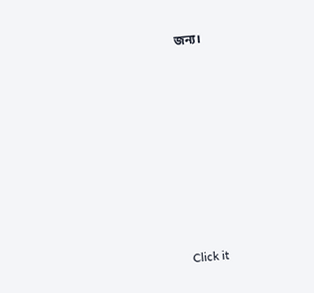জন্য।












Click it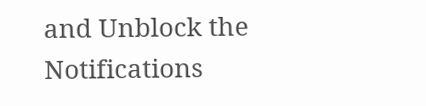and Unblock the Notifications